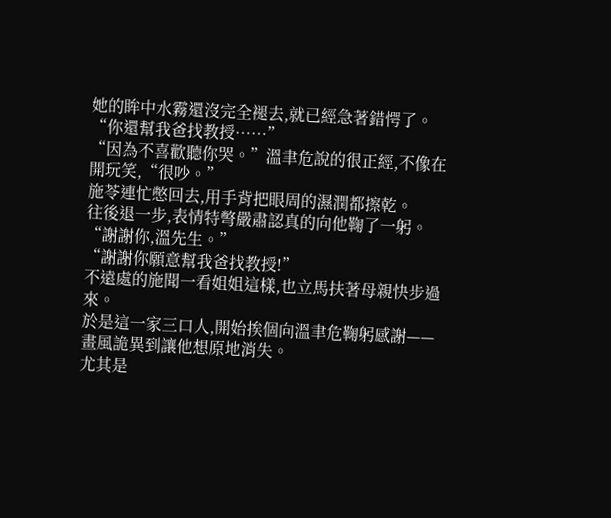她的眸中水霧還沒完全褪去,就已經急著錯愕了。
“你還幫我爸找教授……”
“因為不喜歡聽你哭。”溫聿危說的很正經,不像在開玩笑,“很吵。”
施苓連忙憋回去,用手背把眼周的濕潤都擦乾。
往後退一步,表情特彆嚴肅認真的向他鞠了一躬。
“謝謝你,溫先生。”
“謝謝你願意幫我爸找教授!”
不遠處的施聞一看姐姐這樣,也立馬扶著母親快步過來。
於是這一家三口人,開始挨個向溫聿危鞠躬感謝——
畫風詭異到讓他想原地消失。
尤其是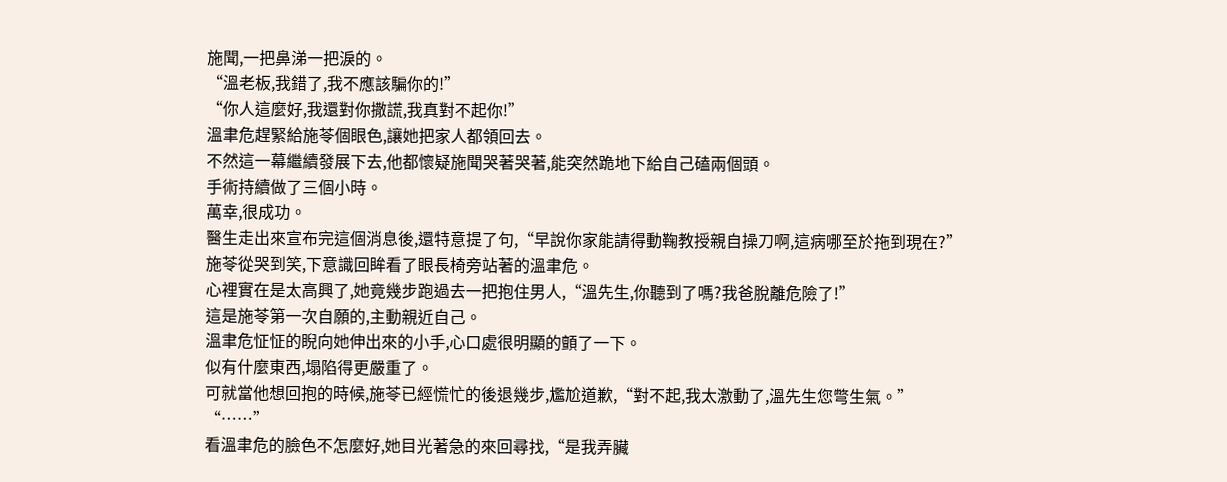施聞,一把鼻涕一把淚的。
“溫老板,我錯了,我不應該騙你的!”
“你人這麼好,我還對你撒謊,我真對不起你!”
溫聿危趕緊給施苓個眼色,讓她把家人都領回去。
不然這一幕繼續發展下去,他都懷疑施聞哭著哭著,能突然跪地下給自己磕兩個頭。
手術持續做了三個小時。
萬幸,很成功。
醫生走出來宣布完這個消息後,還特意提了句,“早說你家能請得動鞠教授親自操刀啊,這病哪至於拖到現在?”
施苓從哭到笑,下意識回眸看了眼長椅旁站著的溫聿危。
心裡實在是太高興了,她竟幾步跑過去一把抱住男人,“溫先生,你聽到了嗎?我爸脫離危險了!”
這是施苓第一次自願的,主動親近自己。
溫聿危怔怔的睨向她伸出來的小手,心口處很明顯的顫了一下。
似有什麼東西,塌陷得更嚴重了。
可就當他想回抱的時候,施苓已經慌忙的後退幾步,尷尬道歉,“對不起,我太激動了,溫先生您彆生氣。”
“……”
看溫聿危的臉色不怎麼好,她目光著急的來回尋找,“是我弄臟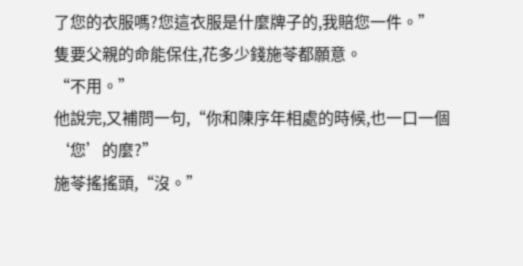了您的衣服嗎?您這衣服是什麼牌子的,我賠您一件。”
隻要父親的命能保住,花多少錢施苓都願意。
“不用。”
他說完,又補問一句,“你和陳序年相處的時候,也一口一個‘您’的麼?”
施苓搖搖頭,“沒。”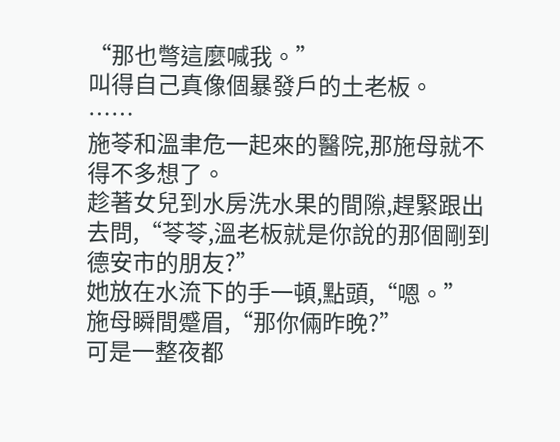“那也彆這麼喊我。”
叫得自己真像個暴發戶的土老板。
……
施苓和溫聿危一起來的醫院,那施母就不得不多想了。
趁著女兒到水房洗水果的間隙,趕緊跟出去問,“苓苓,溫老板就是你說的那個剛到德安市的朋友?”
她放在水流下的手一頓,點頭,“嗯。”
施母瞬間蹙眉,“那你倆昨晚?”
可是一整夜都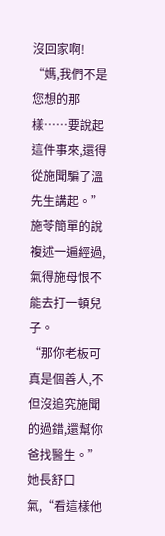沒回家啊!
“媽,我們不是您想的那樣……要說起這件事來,還得從施聞騙了溫先生講起。”
施苓簡單的說複述一遍經過,氣得施母恨不能去打一頓兒子。
“那你老板可真是個善人,不但沒追究施聞的過錯,還幫你爸找醫生。”她長舒口氣,“看這樣他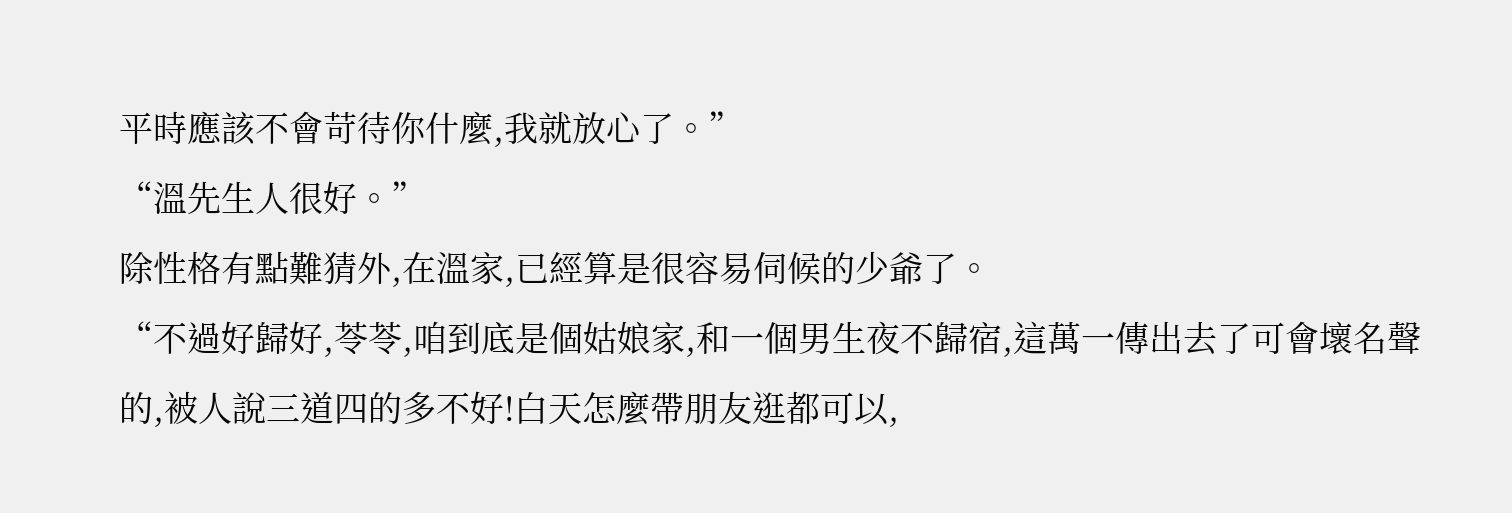平時應該不會苛待你什麼,我就放心了。”
“溫先生人很好。”
除性格有點難猜外,在溫家,已經算是很容易伺候的少爺了。
“不過好歸好,苓苓,咱到底是個姑娘家,和一個男生夜不歸宿,這萬一傳出去了可會壞名聲的,被人說三道四的多不好!白天怎麼帶朋友逛都可以,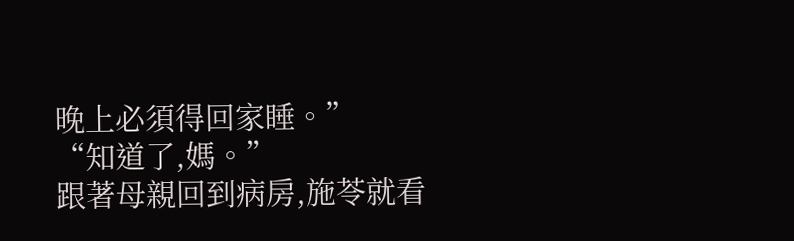晚上必須得回家睡。”
“知道了,媽。”
跟著母親回到病房,施苓就看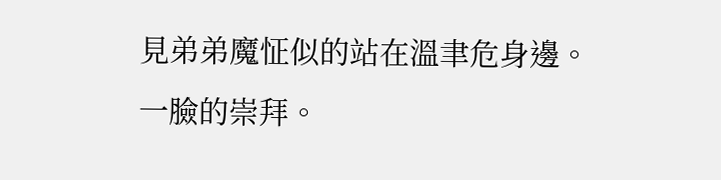見弟弟魔怔似的站在溫聿危身邊。
一臉的崇拜。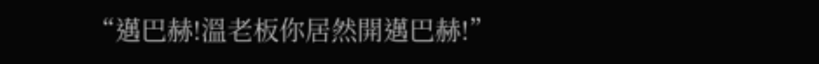“邁巴赫!溫老板你居然開邁巴赫!”